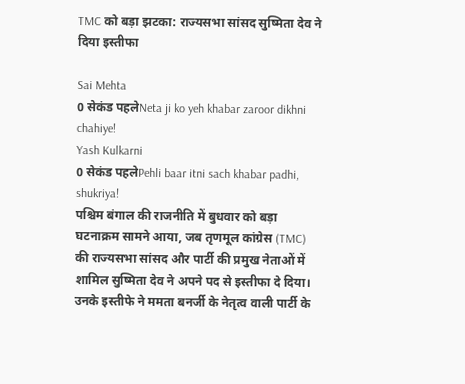TMC को बड़ा झटका: राज्यसभा सांसद सुष्मिता देव ने दिया इस्तीफा

Sai Mehta
0 सेकंड पहलेNeta ji ko yeh khabar zaroor dikhni chahiye!
Yash Kulkarni
0 सेकंड पहलेPehli baar itni sach khabar padhi, shukriya!
पश्चिम बंगाल की राजनीति में बुधवार को बड़ा घटनाक्रम सामने आया, जब तृणमूल कांग्रेस (TMC) की राज्यसभा सांसद और पार्टी की प्रमुख नेताओं में शामिल सुष्मिता देव ने अपने पद से इस्तीफा दे दिया। उनके इस्तीफे ने ममता बनर्जी के नेतृत्व वाली पार्टी के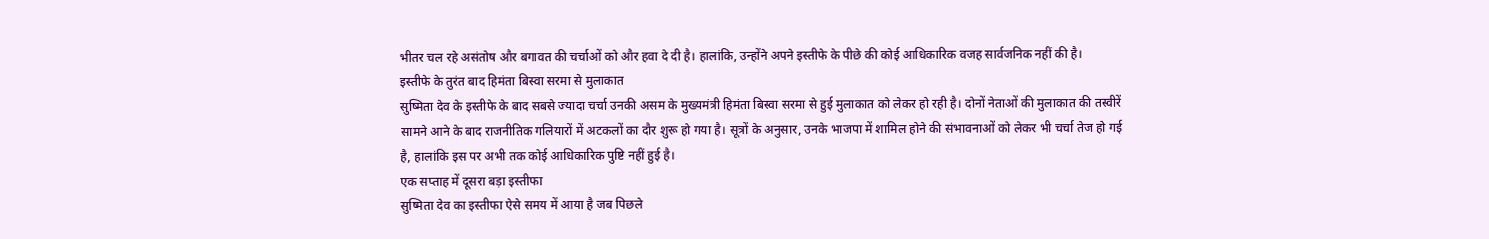भीतर चल रहे असंतोष और बगावत की चर्चाओं को और हवा दे दी है। हालांकि, उन्होंने अपने इस्तीफे के पीछे की कोई आधिकारिक वजह सार्वजनिक नहीं की है।
इस्तीफे के तुरंत बाद हिमंता बिस्वा सरमा से मुलाकात
सुष्मिता देव के इस्तीफे के बाद सबसे ज्यादा चर्चा उनकी असम के मुख्यमंत्री हिमंता बिस्वा सरमा से हुई मुलाकात को लेकर हो रही है। दोनों नेताओं की मुलाकात की तस्वीरें सामने आने के बाद राजनीतिक गलियारों में अटकलों का दौर शुरू हो गया है। सूत्रों के अनुसार, उनके भाजपा में शामिल होने की संभावनाओं को लेकर भी चर्चा तेज हो गई है, हालांकि इस पर अभी तक कोई आधिकारिक पुष्टि नहीं हुई है।
एक सप्ताह में दूसरा बड़ा इस्तीफा
सुष्मिता देव का इस्तीफा ऐसे समय में आया है जब पिछले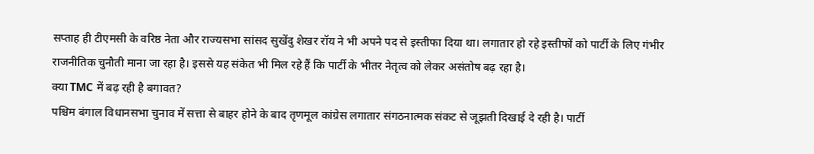सप्ताह ही टीएमसी के वरिष्ठ नेता और राज्यसभा सांसद सुखेंदु शेखर रॉय ने भी अपने पद से इस्तीफा दिया था। लगातार हो रहे इस्तीफों को पार्टी के लिए गंभीर राजनीतिक चुनौती माना जा रहा है। इससे यह संकेत भी मिल रहे हैं कि पार्टी के भीतर नेतृत्व को लेकर असंतोष बढ़ रहा है।
क्या TMC में बढ़ रही है बगावत?
पश्चिम बंगाल विधानसभा चुनाव में सत्ता से बाहर होने के बाद तृणमूल कांग्रेस लगातार संगठनात्मक संकट से जूझती दिखाई दे रही है। पार्टी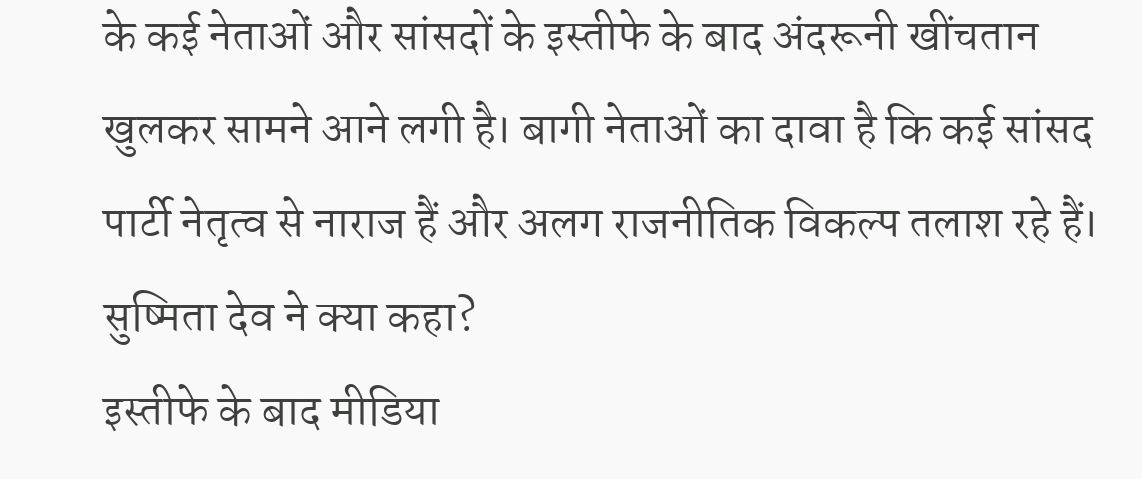के कई नेताओं और सांसदों के इस्तीफे के बाद अंदरूनी खींचतान खुलकर सामने आने लगी है। बागी नेताओं का दावा है कि कई सांसद पार्टी नेतृत्व से नाराज हैं और अलग राजनीतिक विकल्प तलाश रहे हैं।
सुष्मिता देव ने क्या कहा?
इस्तीफे के बाद मीडिया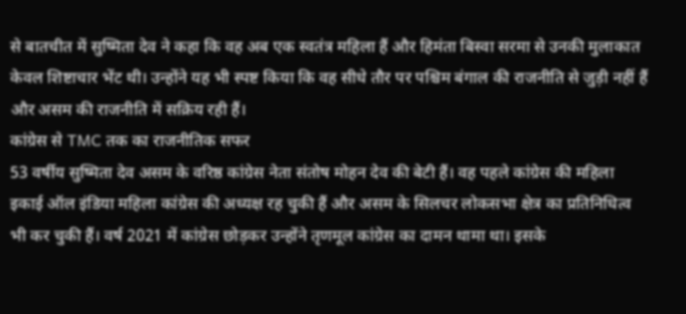से बातचीत में सुष्मिता देव ने कहा कि वह अब एक स्वतंत्र महिला हैं और हिमंता बिस्वा सरमा से उनकी मुलाकात केवल शिष्टाचार भेंट थी। उन्होंने यह भी स्पष्ट किया कि वह सीधे तौर पर पश्चिम बंगाल की राजनीति से जुड़ी नहीं हैं और असम की राजनीति में सक्रिय रही हैं।
कांग्रेस से TMC तक का राजनीतिक सफर
53 वर्षीय सुष्मिता देव असम के वरिष्ठ कांग्रेस नेता संतोष मोहन देव की बेटी हैं। वह पहले कांग्रेस की महिला इकाई ऑल इंडिया महिला कांग्रेस की अध्यक्ष रह चुकी हैं और असम के सिलचर लोकसभा क्षेत्र का प्रतिनिधित्व भी कर चुकी हैं। वर्ष 2021 में कांग्रेस छोड़कर उन्होंने तृणमूल कांग्रेस का दामन थामा था। इसके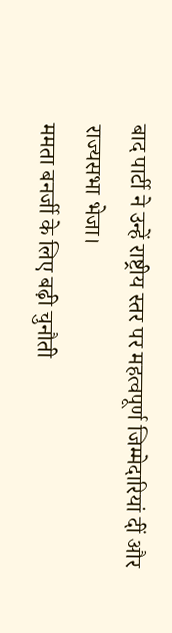बाद पार्टी ने उन्हें राष्ट्रीय स्तर पर महत्वपूर्ण जिम्मेदारियां दीं और राज्यसभा भेजा।
ममता बनर्जी के लिए बढ़ी चुनौती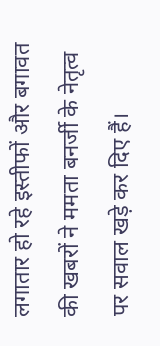लगातार हो रहे इस्तीफों और बगावत की खबरों ने ममता बनर्जी के नेतृत्व पर सवाल खड़े कर दिए हैं।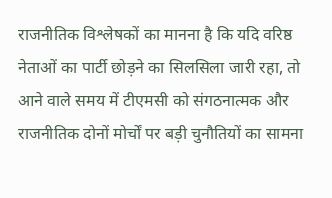राजनीतिक विश्लेषकों का मानना है कि यदि वरिष्ठ नेताओं का पार्टी छोड़ने का सिलसिला जारी रहा, तो आने वाले समय में टीएमसी को संगठनात्मक और राजनीतिक दोनों मोर्चों पर बड़ी चुनौतियों का सामना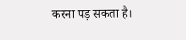करना पड़ सकता है।